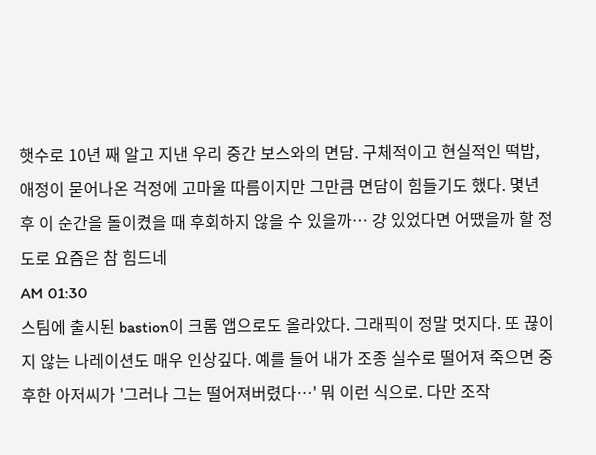햇수로 10년 째 알고 지낸 우리 중간 보스와의 면담. 구체적이고 현실적인 떡밥, 애정이 묻어나온 걱정에 고마울 따름이지만 그만큼 면담이 힘들기도 했다. 몇년 후 이 순간을 돌이켰을 때 후회하지 않을 수 있을까… 걍 있었다면 어땠을까 할 정도로 요즘은 참 힘드네
AM 01:30
스팀에 출시된 bastion이 크롬 앱으로도 올라았다. 그래픽이 정말 멋지다. 또 끊이지 않는 나레이션도 매우 인상깊다. 예를 들어 내가 조종 실수로 떨어져 죽으면 중후한 아저씨가 '그러나 그는 떨어져버렸다…' 뭐 이런 식으로. 다만 조작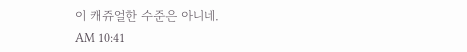이 캐쥬얼한 수준은 아니네.
AM 10:41